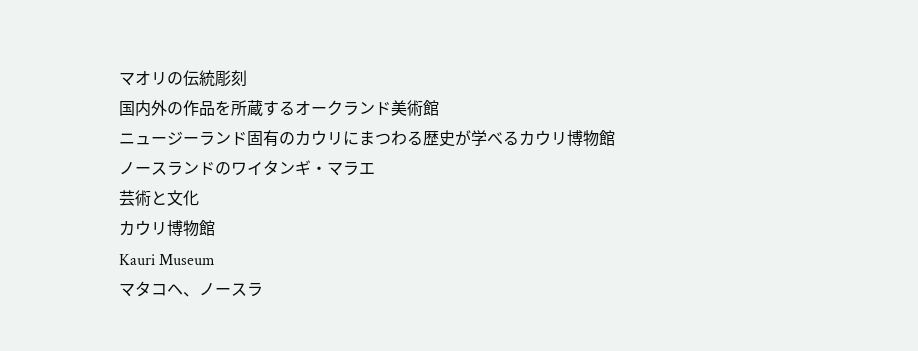マオリの伝統彫刻
国内外の作品を所蔵するオークランド美術館
ニュージーランド固有のカウリにまつわる歴史が学べるカウリ博物館
ノースランドのワイタンギ・マラエ
芸術と文化
カウリ博物館
Kauri Museum
マタコヘ、ノースラ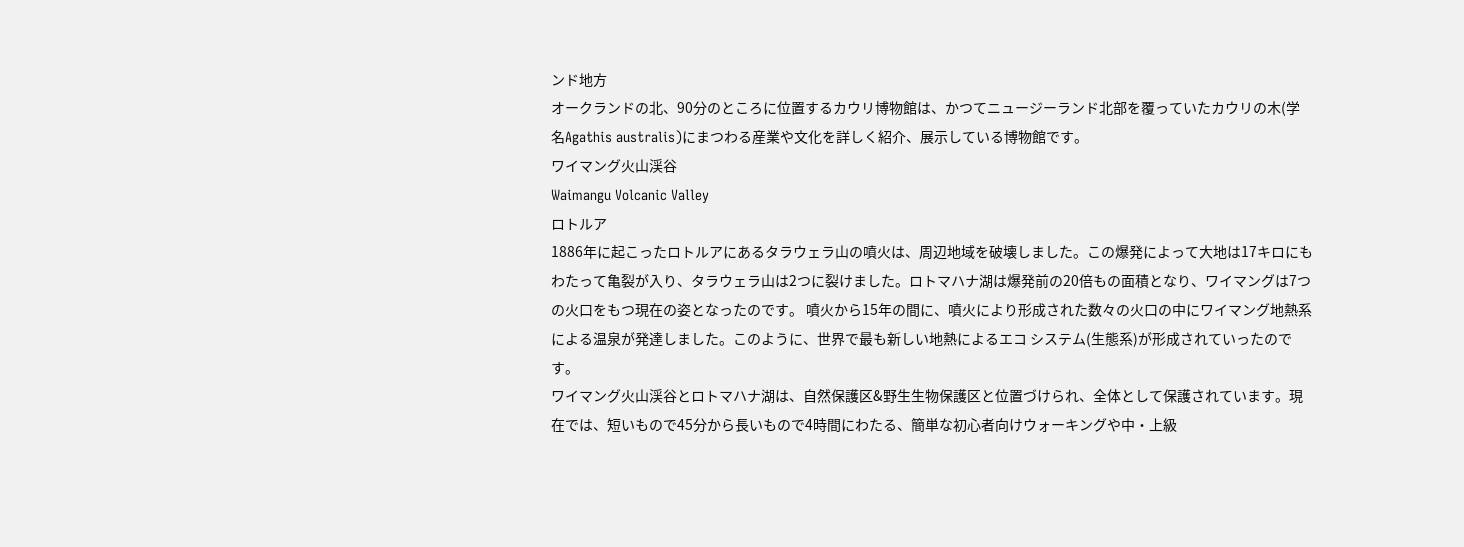ンド地方
オークランドの北、90分のところに位置するカウリ博物館は、かつてニュージーランド北部を覆っていたカウリの木(学名Agathis australis)にまつわる産業や文化を詳しく紹介、展示している博物館です。
ワイマング火山渓谷
Waimangu Volcanic Valley
ロトルア
1886年に起こったロトルアにあるタラウェラ山の噴火は、周辺地域を破壊しました。この爆発によって大地は17キロにもわたって亀裂が入り、タラウェラ山は2つに裂けました。ロトマハナ湖は爆発前の20倍もの面積となり、ワイマングは7つの火口をもつ現在の姿となったのです。 噴火から15年の間に、噴火により形成された数々の火口の中にワイマング地熱系による温泉が発達しました。このように、世界で最も新しい地熱によるエコ システム(生態系)が形成されていったのです。
ワイマング火山渓谷とロトマハナ湖は、自然保護区&野生生物保護区と位置づけられ、全体として保護されています。現在では、短いもので45分から長いもので4時間にわたる、簡単な初心者向けウォーキングや中・上級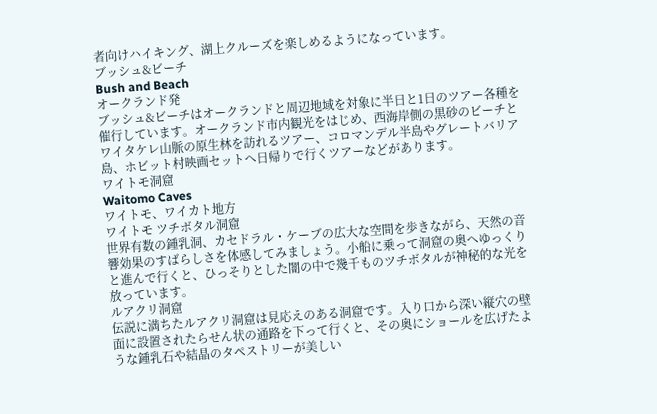者向けハイキング、湖上クルーズを楽しめるようになっています。
ブッシュ&ビーチ
Bush and Beach
オークランド発
ブッシュ&ビーチはオークランドと周辺地域を対象に半日と1日のツアー各種を催行しています。オークランド市内観光をはじめ、西海岸側の黒砂のビーチとワイタケレ山脈の原生林を訪れるツアー、コロマンデル半島やグレートバリア島、ホビット村映画セットへ日帰りで行くツアーなどがあります。
ワイトモ洞窟
Waitomo Caves
ワイトモ、ワイカト地方
ワイトモ ツチボタル洞窟
世界有数の鍾乳洞、カセドラル・ケーブの広大な空間を歩きながら、天然の音響効果のすばらしさを体感してみましょう。小船に乗って洞窟の奥へゆっくりと進んで行くと、ひっそりとした闇の中で幾千ものツチボタルが神秘的な光を放っています。
ルアクリ洞窟
伝説に満ちたルアクリ洞窟は見応えのある洞窟です。入り口から深い縦穴の壁面に設置されたらせん状の通路を下って行くと、その奥にショールを広げたような鍾乳石や結晶のタペストリーが美しい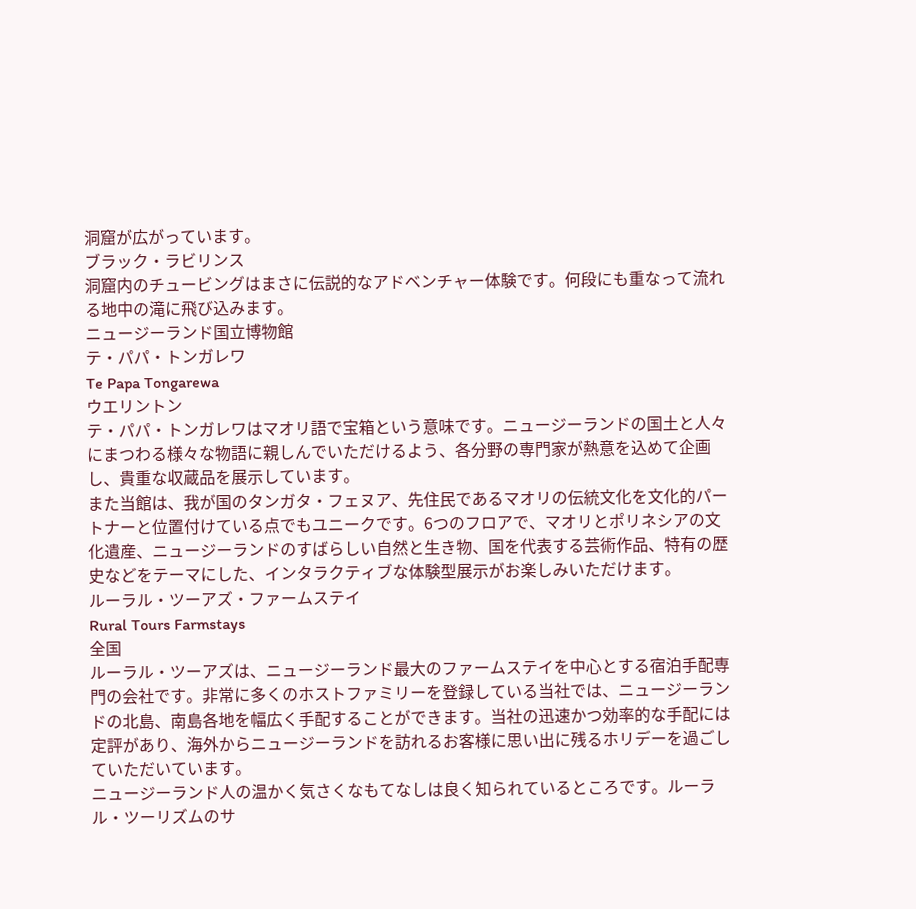洞窟が広がっています。
ブラック・ラビリンス
洞窟内のチュービングはまさに伝説的なアドベンチャー体験です。何段にも重なって流れる地中の滝に飛び込みます。
ニュージーランド国立博物館
テ・パパ・トンガレワ
Te Papa Tongarewa
ウエリントン
テ・パパ・トンガレワはマオリ語で宝箱という意味です。ニュージーランドの国土と人々にまつわる様々な物語に親しんでいただけるよう、各分野の専門家が熱意を込めて企画し、貴重な収蔵品を展示しています。
また当館は、我が国のタンガタ・フェヌア、先住民であるマオリの伝統文化を文化的パートナーと位置付けている点でもユニークです。6つのフロアで、マオリとポリネシアの文化遺産、ニュージーランドのすばらしい自然と生き物、国を代表する芸術作品、特有の歴史などをテーマにした、インタラクティブな体験型展示がお楽しみいただけます。
ルーラル・ツーアズ・ファームステイ
Rural Tours Farmstays
全国
ルーラル・ツーアズは、ニュージーランド最大のファームステイを中心とする宿泊手配専門の会社です。非常に多くのホストファミリーを登録している当社では、ニュージーランドの北島、南島各地を幅広く手配することができます。当社の迅速かつ効率的な手配には定評があり、海外からニュージーランドを訪れるお客様に思い出に残るホリデーを過ごしていただいています。
ニュージーランド人の温かく気さくなもてなしは良く知られているところです。ルーラル・ツーリズムのサ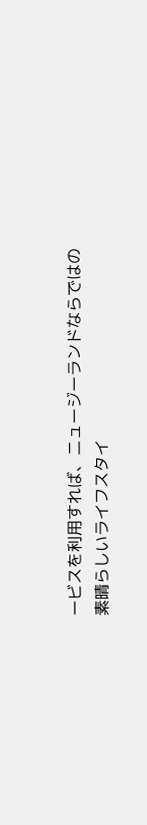ービスを利用すれば、ニュージーランドならではの素晴らしいライフスタイ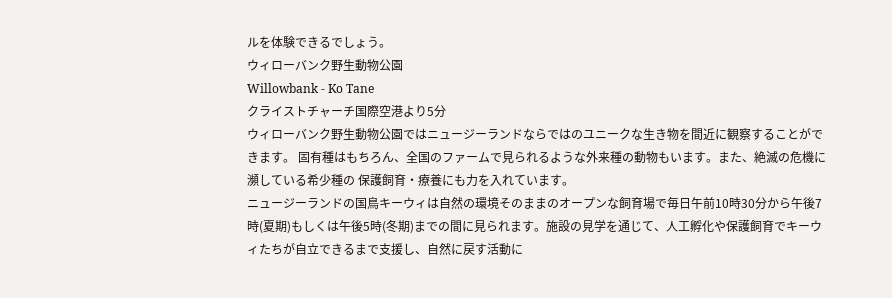ルを体験できるでしょう。
ウィローバンク野生動物公園
Willowbank - Ko Tane
クライストチャーチ国際空港より5分
ウィローバンク野生動物公園ではニュージーランドならではのユニークな生き物を間近に観察することができます。 固有種はもちろん、全国のファームで見られるような外来種の動物もいます。また、絶滅の危機に瀕している希少種の 保護飼育・療養にも力を入れています。
ニュージーランドの国鳥キーウィは自然の環境そのままのオープンな飼育場で毎日午前10時30分から午後7時(夏期)もしくは午後5時(冬期)までの間に見られます。施設の見学を通じて、人工孵化や保護飼育でキーウィたちが自立できるまで支援し、自然に戻す活動に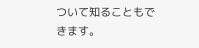ついて知ることもできます。